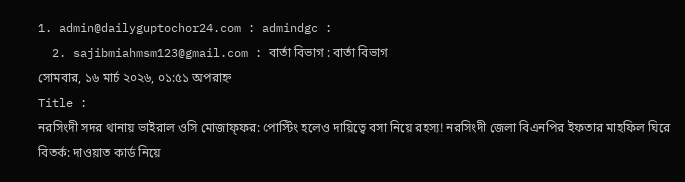1. admin@dailyguptochor24.com : admindgc :
  2. sajibmiahmsm123@gmail.com : বার্তা বিভাগ : বার্তা বিভাগ
সোমবার, ১৬ মার্চ ২০২৬, ০১:৫১ অপরাহ্ন
Title :
নরসিংদী সদর থানায় ভাইরাল ওসি মোজাফ্ফর: পোস্টিং হলেও দায়িত্বে বসা নিয়ে রহস্য! নরসিংদী জেলা বিএনপির ইফতার মাহফিল ঘিরে বিতর্ক: দাওয়াত কার্ড নিয়ে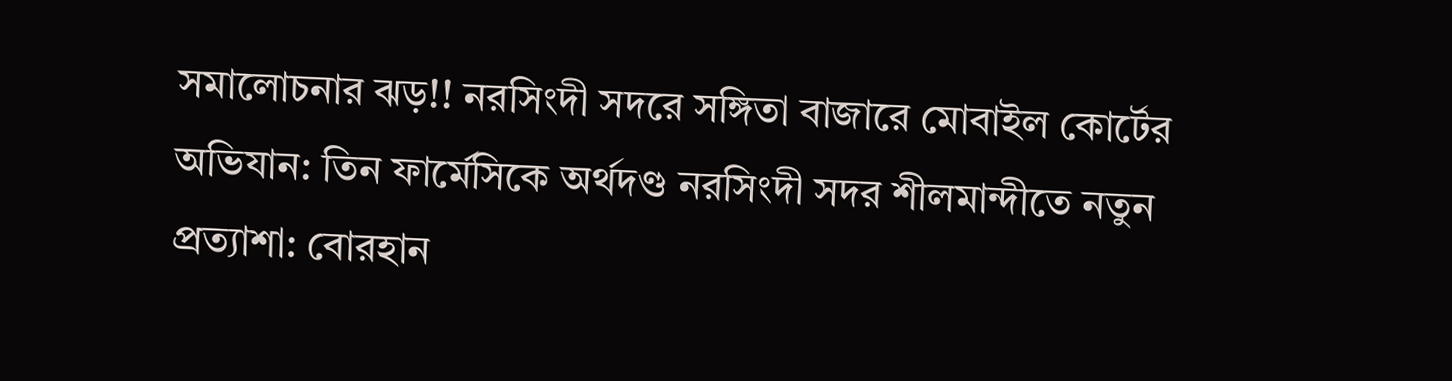সমালোচনার ঝড়!! নরসিংদী সদরে সঙ্গিতা বাজারে মোবাইল কোর্টের অভিযান: তিন ফার্মেসিকে অর্থদণ্ড নরসিংদী সদর শীলমান্দীতে নতুন প্রত্যাশা: বোরহান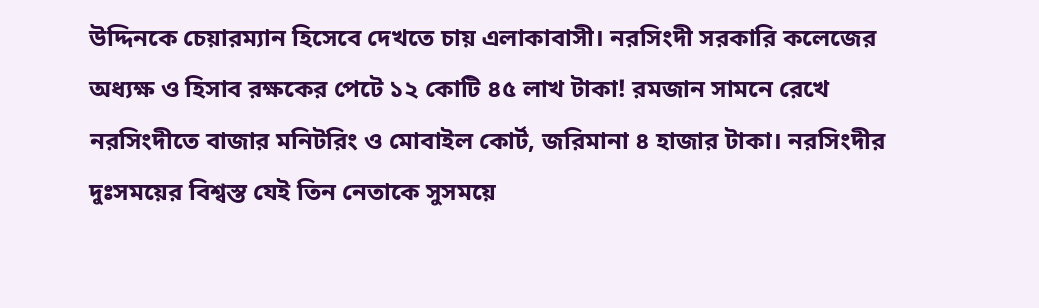উদ্দিনকে চেয়ারম্যান হিসেবে দেখতে চায় এলাকাবাসী। নরসিংদী সরকারি কলেজের অধ্যক্ষ ও হিসাব রক্ষকের পেটে ১২ কোটি ৪৫ লাখ টাকা! রমজান সামনে রেখে নরসিংদীতে বাজার মনিটরিং ও মোবাইল কোর্ট, জরিমানা ৪ হাজার টাকা। নরসিংদীর দুঃসময়ের বিশ্বস্ত যেই তিন নেতাকে সুসময়ে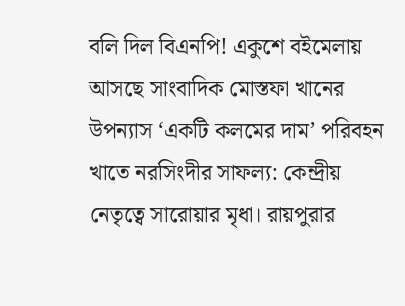বলি দিল বিএনপি! একুশে বইমেলায় আসছে সাংবাদিক মোস্তফা খানের উপন্যাস ‘একটি কলমের দাম’ পরিবহন খাতে নরসিংদীর সাফল্য: কেন্দ্রীয় নেতৃত্বে সারোয়ার মৃধা। রায়পুরার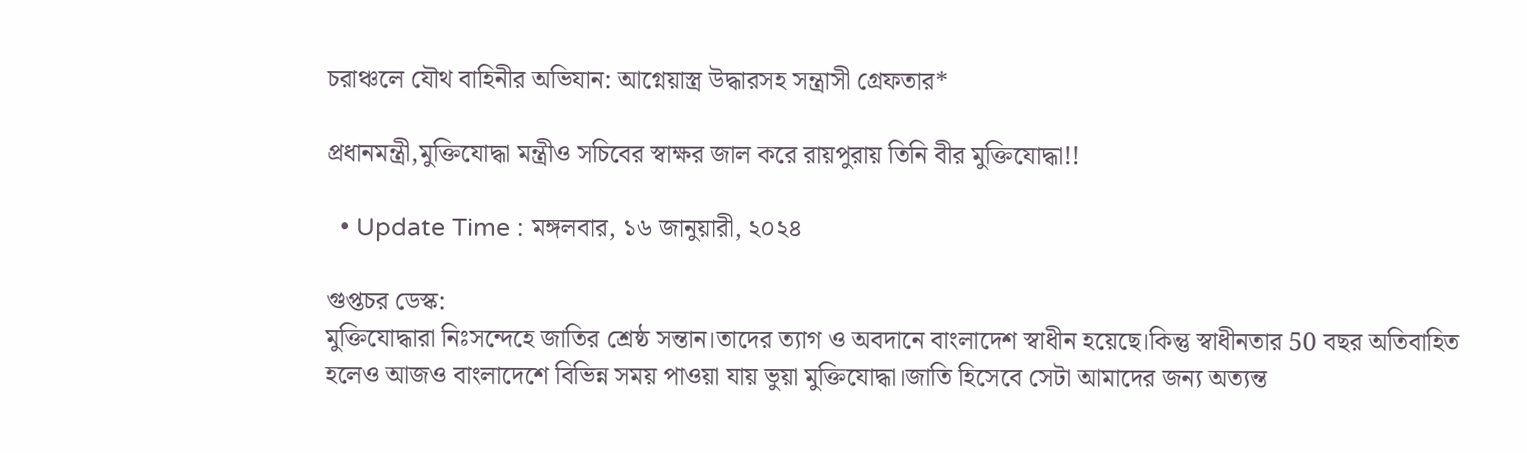চরাঞ্চলে যৌথ বাহিনীর অভিযান: আগ্নেয়াস্ত্র উদ্ধারসহ সন্ত্রাসী গ্রেফতার*

প্রধানমন্ত্রী,মুক্তিযোদ্ধা মন্ত্রীও সচিবের স্বাক্ষর জাল করে রায়পুরায় তিনি বীর মুক্তিযোদ্ধা!!

  • Update Time : মঙ্গলবার, ১৬ জানুয়ারী, ২০২৪

গুপ্তচর ডেস্ক:
মুক্তিযোদ্ধারা নিঃসন্দেহে জাতির শ্রেষ্ঠ সন্তান।তাদের ত্যাগ ও অবদানে বাংলাদেশ স্বাধীন হয়েছে।কিন্তু স্বাধীনতার 50 বছর অতিবাহিত হলেও আজও বাংলাদেশে বিভিন্ন সময় পাওয়া যায় ভুয়া মুক্তিযোদ্ধা।জাতি হিসেবে সেটা আমাদের জন্য অত্যন্ত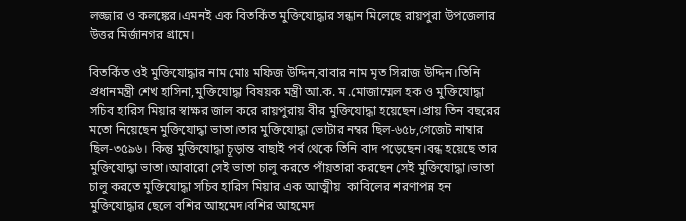লজ্জার ও কলঙ্কের।এমনই এক বিতর্কিত মুক্তিযোদ্ধার সন্ধান মিলেছে রায়পুরা উপজেলার উত্তর মির্জানগর গ্রামে।

বিতর্কিত ওই মুক্তিযোদ্ধার নাম মোঃ মফিজ উদ্দিন,বাবার নাম মৃত সিরাজ উদ্দিন।তিনি প্রধানমন্ত্রী শেখ হাসিনা,মুক্তিযোদ্ধা বিষয়ক মন্ত্রী আ.ক. ম .মোজাম্মেল হক ও মুক্তিযোদ্ধা সচিব হারিস মিয়ার স্বাক্ষর জাল করে রায়পুরায় বীর মুক্তিযোদ্ধা হয়েছেন।প্রায় তিন বছরের মতো নিয়েছেন মুক্তিযোদ্ধা ভাতা।তার মুক্তিযোদ্ধা ভোটার নম্বর ছিল-৬৫৮,গেজেট নাম্বার ছিল-৩৫৯৬। কিন্তু মুক্তিযোদ্ধা চূড়ান্ত বাছাই পর্ব থেকে তিনি বাদ পড়েছেন।বন্ধ হয়েছে তার মুক্তিযোদ্ধা ভাতা।আবারো সেই ভাতা চালু করতে পাঁয়তারা করছেন সেই মুক্তিযোদ্ধা।ভাতা চালু করতে মুক্তিযোদ্ধা সচিব হারিস মিয়ার এক আত্মীয়  কাবিলের শরণাপন্ন হন মুক্তিযোদ্ধার ছেলে বশির আহমেদ।বশির আহমেদ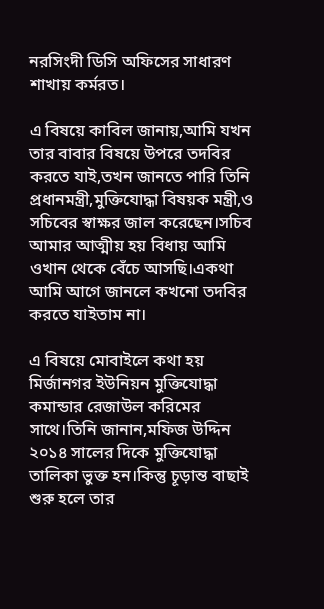নরসিংদী ডিসি অফিসের সাধারণ শাখায় কর্মরত।

এ বিষয়ে কাবিল জানায়,আমি যখন তার বাবার বিষয়ে উপরে তদবির করতে যাই,তখন জানতে পারি তিনি প্রধানমন্ত্রী,মুক্তিযোদ্ধা বিষয়ক মন্ত্রী,ও সচিবের স্বাক্ষর জাল করেছেন।সচিব আমার আত্মীয় হয় বিধায় আমি ওখান থেকে বেঁচে আসছি।একথা আমি আগে জানলে কখনো তদবির করতে যাইতাম না।

এ বিষয়ে মোবাইলে কথা হয় মির্জানগর ইউনিয়ন মুক্তিযোদ্ধা কমান্ডার রেজাউল করিমের সাথে।তিনি জানান,মফিজ উদ্দিন ২০১৪ সালের দিকে মুক্তিযোদ্ধা তালিকা ভুক্ত হন।কিন্তু চূড়ান্ত বাছাই শুরু হলে তার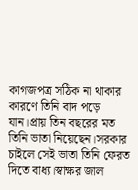কাগজপত্র সঠিক না থাকার কারণে তিনি বাদ পড়ে যান।প্রায় তিন বছরের মত তিনি ভাতা নিয়েছেন।সরকার চাইলে সেই ভাতা তিনি ফেরত দিতে বাধ্য।স্বাক্ষর জাল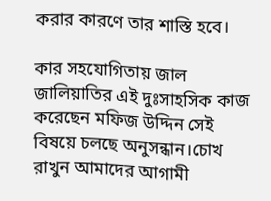করার কারণে তার শাস্তি হবে।

কার সহযোগিতায় জাল জালিয়াতির এই দুঃসাহসিক কাজ করেছেন মফিজ উদ্দিন সেই বিষয়ে চলছে অনুসন্ধান।চোখ রাখুন আমাদের আগামী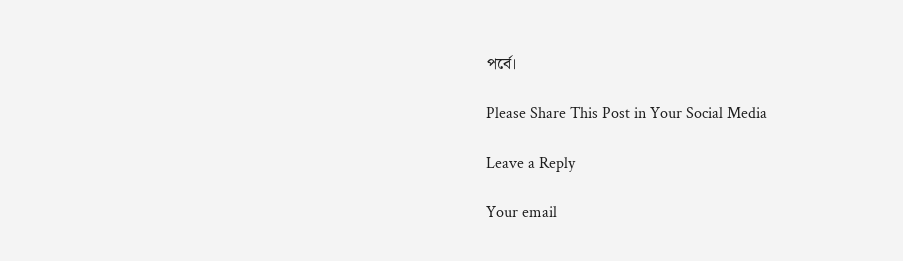পর্বে।

Please Share This Post in Your Social Media

Leave a Reply

Your email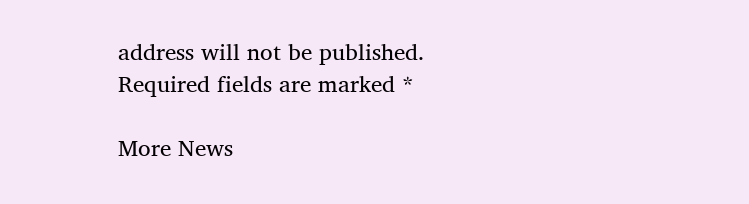address will not be published. Required fields are marked *

More News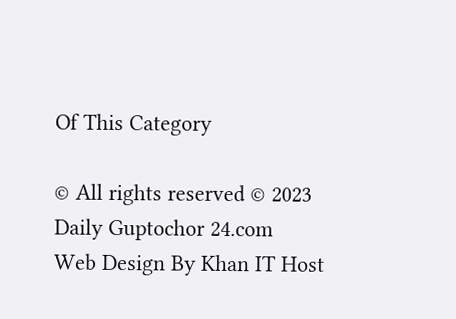Of This Category

© All rights reserved © 2023 Daily Guptochor 24.com
Web Design By Khan IT Host